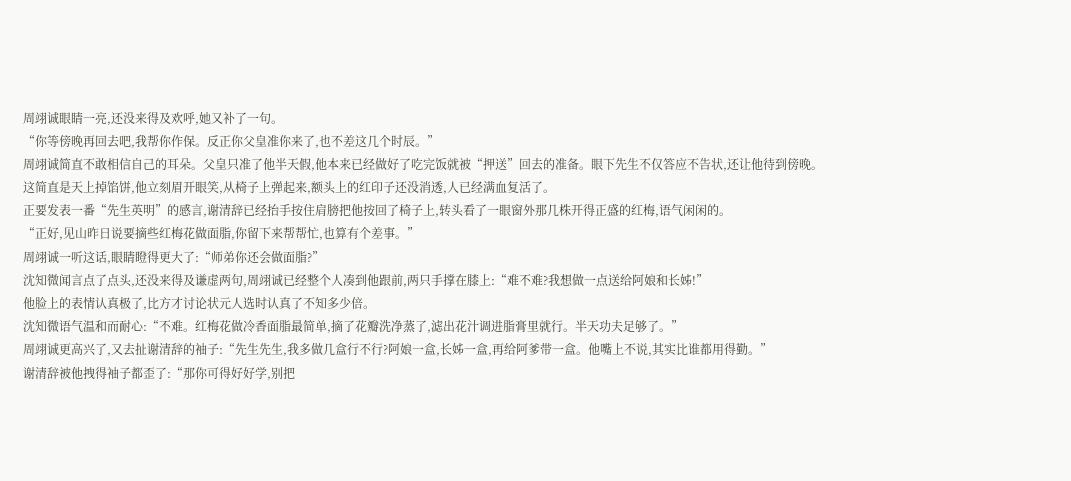周翊诚眼睛一亮,还没来得及欢呼,她又补了一句。
“你等傍晚再回去吧,我帮你作保。反正你父皇准你来了,也不差这几个时辰。”
周翊诚简直不敢相信自己的耳朵。父皇只准了他半天假,他本来已经做好了吃完饭就被“押送”回去的准备。眼下先生不仅答应不告状,还让他待到傍晚。
这简直是天上掉馅饼,他立刻眉开眼笑,从椅子上弹起来,额头上的红印子还没消透,人已经满血复活了。
正要发表一番“先生英明”的感言,谢清辞已经抬手按住肩膀把他按回了椅子上,转头看了一眼窗外那几株开得正盛的红梅,语气闲闲的。
“正好,见山昨日说要摘些红梅花做面脂,你留下来帮帮忙,也算有个差事。”
周翊诚一听这话,眼睛瞪得更大了:“师弟你还会做面脂?”
沈知微闻言点了点头,还没来得及谦虚两句,周翊诚已经整个人凑到他跟前,两只手撑在膝上:“难不难?我想做一点送给阿娘和长姊!”
他脸上的表情认真极了,比方才讨论状元人选时认真了不知多少倍。
沈知微语气温和而耐心:“不难。红梅花做冷香面脂最简单,摘了花瓣洗净蒸了,滤出花汁调进脂膏里就行。半天功夫足够了。”
周翊诚更高兴了,又去扯谢清辞的袖子:“先生先生,我多做几盒行不行?阿娘一盒,长姊一盒,再给阿爹带一盒。他嘴上不说,其实比谁都用得勤。”
谢清辞被他拽得袖子都歪了:“那你可得好好学,别把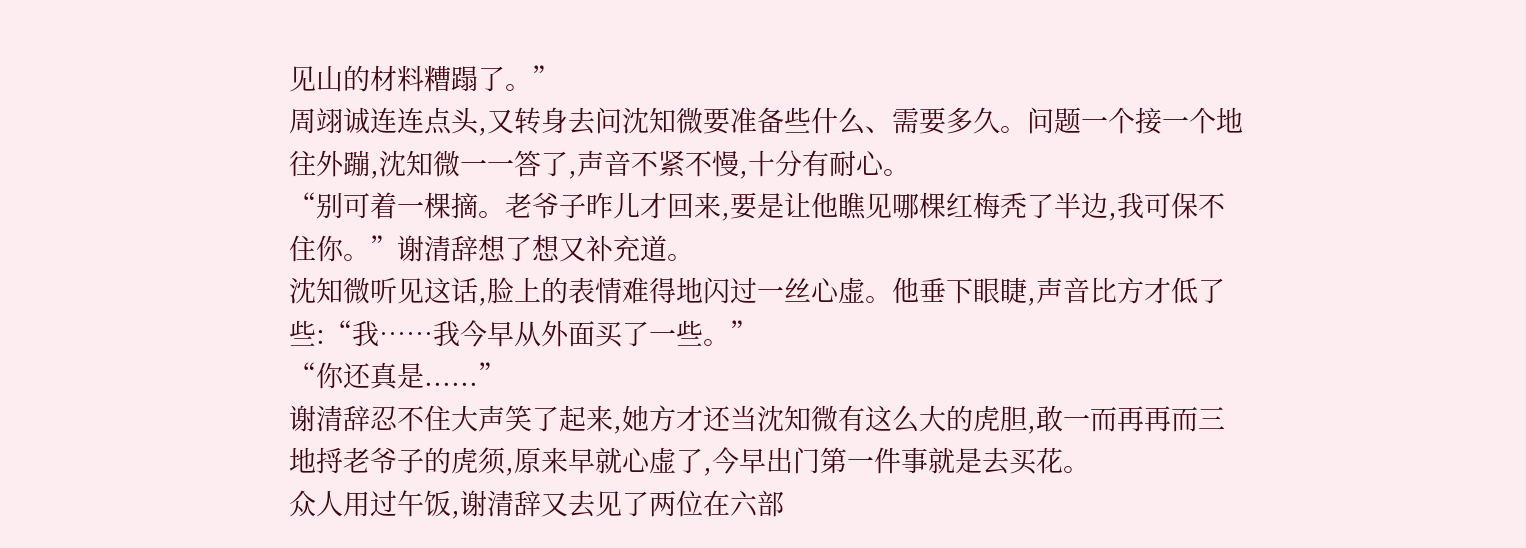见山的材料糟蹋了。”
周翊诚连连点头,又转身去问沈知微要准备些什么、需要多久。问题一个接一个地往外蹦,沈知微一一答了,声音不紧不慢,十分有耐心。
“别可着一棵摘。老爷子昨儿才回来,要是让他瞧见哪棵红梅秃了半边,我可保不住你。”谢清辞想了想又补充道。
沈知微听见这话,脸上的表情难得地闪过一丝心虚。他垂下眼睫,声音比方才低了些:“我……我今早从外面买了一些。”
“你还真是......”
谢清辞忍不住大声笑了起来,她方才还当沈知微有这么大的虎胆,敢一而再再而三地捋老爷子的虎须,原来早就心虚了,今早出门第一件事就是去买花。
众人用过午饭,谢清辞又去见了两位在六部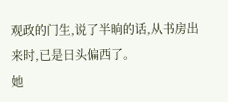观政的门生,说了半晌的话,从书房出来时,已是日头偏西了。
她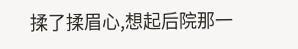揉了揉眉心,想起后院那一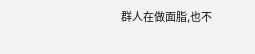群人在做面脂,也不